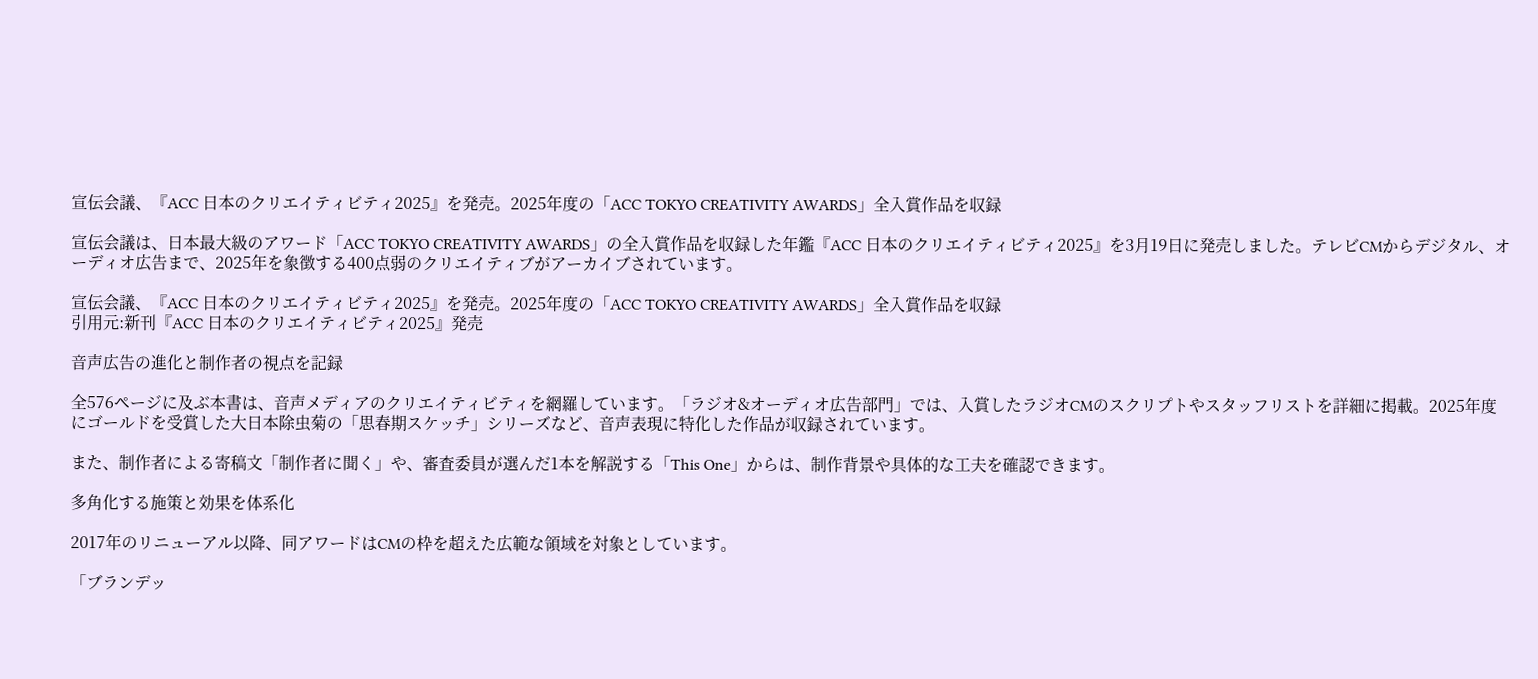宣伝会議、『ACC 日本のクリエイティビティ2025』を発売。2025年度の「ACC TOKYO CREATIVITY AWARDS」全入賞作品を収録

宣伝会議は、日本最大級のアワード「ACC TOKYO CREATIVITY AWARDS」の全入賞作品を収録した年鑑『ACC 日本のクリエイティビティ2025』を3月19日に発売しました。テレビCMからデジタル、オーディオ広告まで、2025年を象徴する400点弱のクリエイティブがアーカイブされています。

宣伝会議、『ACC 日本のクリエイティビティ2025』を発売。2025年度の「ACC TOKYO CREATIVITY AWARDS」全入賞作品を収録
引用元:新刊『ACC 日本のクリエイティビティ2025』発売

音声広告の進化と制作者の視点を記録

全576ページに及ぶ本書は、音声メディアのクリエイティビティを網羅しています。「ラジオ&オーディオ広告部門」では、入賞したラジオCMのスクリプトやスタッフリストを詳細に掲載。2025年度にゴールドを受賞した大日本除虫菊の「思春期スケッチ」シリーズなど、音声表現に特化した作品が収録されています。

また、制作者による寄稿文「制作者に聞く」や、審査委員が選んだ1本を解説する「This One」からは、制作背景や具体的な工夫を確認できます。

多角化する施策と効果を体系化

2017年のリニューアル以降、同アワードはCMの枠を超えた広範な領域を対象としています。

「ブランデッ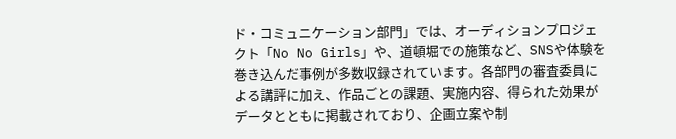ド・コミュニケーション部門」では、オーディションプロジェクト「No No Girls」や、道頓堀での施策など、SNSや体験を巻き込んだ事例が多数収録されています。各部門の審査委員による講評に加え、作品ごとの課題、実施内容、得られた効果がデータとともに掲載されており、企画立案や制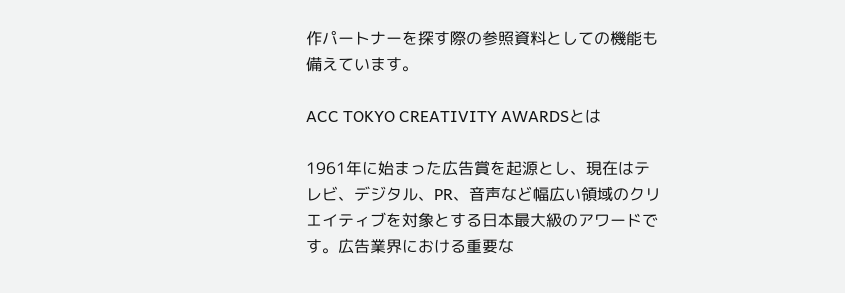作パートナーを探す際の参照資料としての機能も備えています。

ACC TOKYO CREATIVITY AWARDSとは

1961年に始まった広告賞を起源とし、現在はテレビ、デジタル、PR、音声など幅広い領域のクリエイティブを対象とする日本最大級のアワードです。広告業界における重要な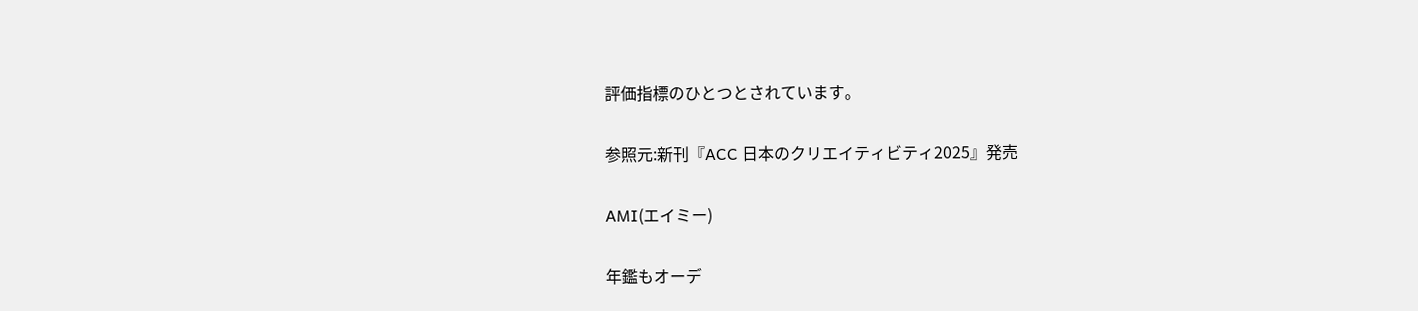評価指標のひとつとされています。

参照元:新刊『ACC 日本のクリエイティビティ2025』発売

AMI(エイミー)

年鑑もオーデ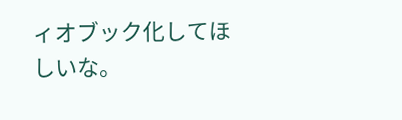ィオブック化してほしいな。